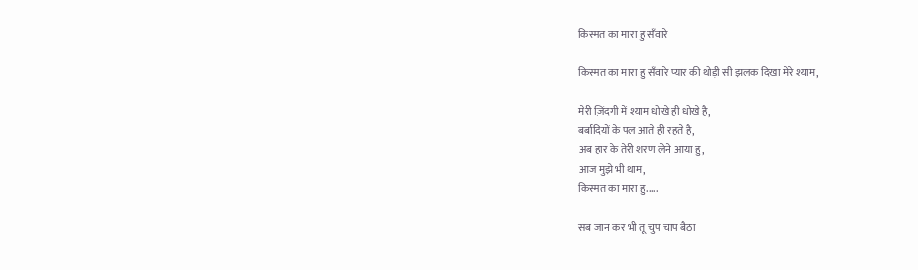किस्मत का मारा हु सँवारे

किस्मत का मारा हु सँवारे प्यार की थोड़ी सी झलक दिखा मेरे श्याम,

मेरी ज़िंदगी में श्याम धोखे ही धोखे है,
बर्बादियों के पल आते ही रहते है,
अब हार के तेरी शरण लेने आया हु,
आज मुझे भी थाम,
किस्मत का मारा हु.....

सब जान कर भी तू चुप चाप बैठा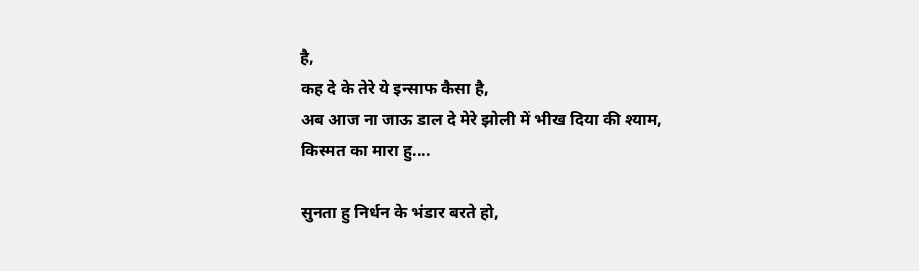है,
कह दे के तेरे ये इन्साफ कैसा है,
अब आज ना जाऊ डाल दे मेरे झोली में भीख दिया की श्याम,
किस्मत का मारा हु....

सुनता हु निर्धन के भंडार बरते हो,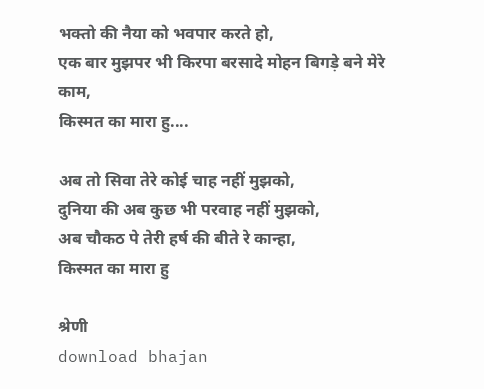भक्तो की नैया को भवपार करते हो,
एक बार मुझपर भी किरपा बरसादे मोहन बिगड़े बने मेरे काम,
किस्मत का मारा हु....

अब तो सिवा तेरे कोई चाह नहीं मुझको,
दुनिया की अब कुछ भी परवाह नहीं मुझको,
अब चौकठ पे तेरी हर्ष की बीते रे कान्हा,
किस्मत का मारा हु

श्रेणी
download bhajan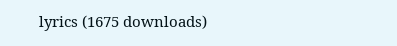lyrics (1675 downloads)